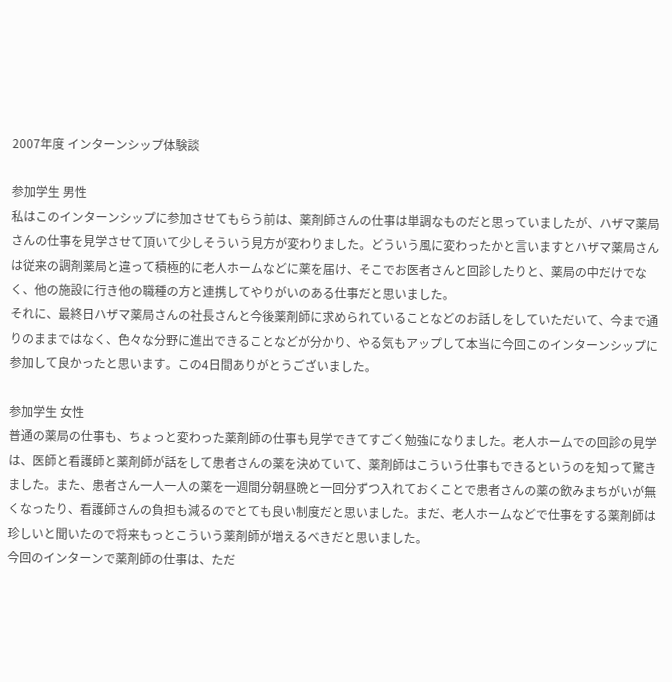2007年度 インターンシップ体験談

参加学生 男性
私はこのインターンシップに参加させてもらう前は、薬剤師さんの仕事は単調なものだと思っていましたが、ハザマ薬局さんの仕事を見学させて頂いて少しそういう見方が変わりました。どういう風に変わったかと言いますとハザマ薬局さんは従来の調剤薬局と違って積極的に老人ホームなどに薬を届け、そこでお医者さんと回診したりと、薬局の中だけでなく、他の施設に行き他の職種の方と連携してやりがいのある仕事だと思いました。
それに、最終日ハザマ薬局さんの社長さんと今後薬剤師に求められていることなどのお話しをしていただいて、今まで通りのままではなく、色々な分野に進出できることなどが分かり、やる気もアップして本当に今回このインターンシップに参加して良かったと思います。この4日間ありがとうございました。

参加学生 女性
普通の薬局の仕事も、ちょっと変わった薬剤師の仕事も見学できてすごく勉強になりました。老人ホームでの回診の見学は、医師と看護師と薬剤師が話をして患者さんの薬を決めていて、薬剤師はこういう仕事もできるというのを知って驚きました。また、患者さん一人一人の薬を一週間分朝昼晩と一回分ずつ入れておくことで患者さんの薬の飲みまちがいが無くなったり、看護師さんの負担も減るのでとても良い制度だと思いました。まだ、老人ホームなどで仕事をする薬剤師は珍しいと聞いたので将来もっとこういう薬剤師が増えるべきだと思いました。
今回のインターンで薬剤師の仕事は、ただ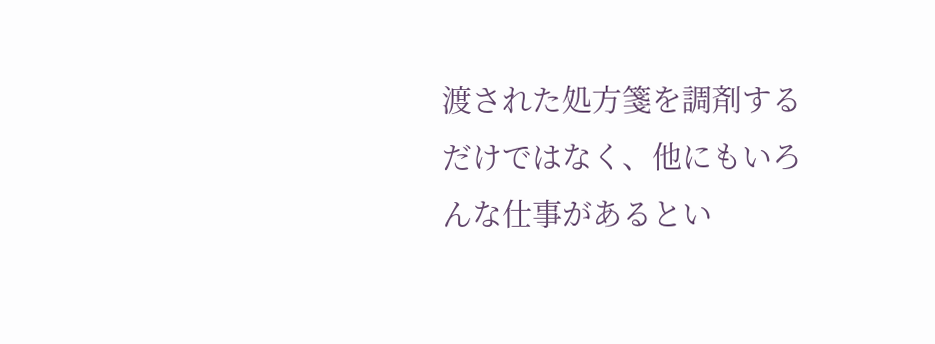渡された処方箋を調剤するだけではなく、他にもいろんな仕事があるとい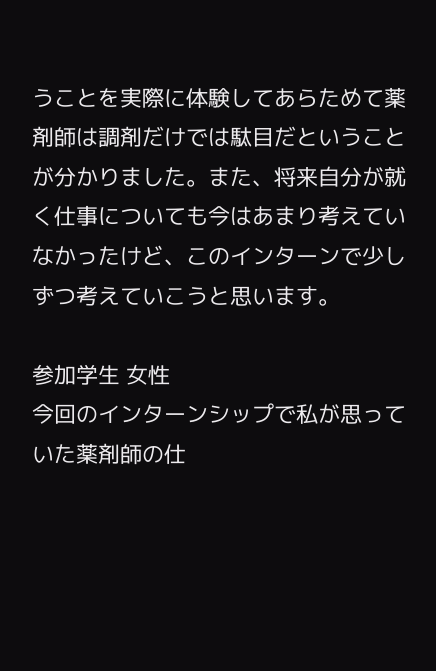うことを実際に体験してあらためて薬剤師は調剤だけでは駄目だということが分かりました。また、将来自分が就く仕事についても今はあまり考えていなかったけど、このインターンで少しずつ考えていこうと思います。

参加学生 女性
今回のインターンシップで私が思っていた薬剤師の仕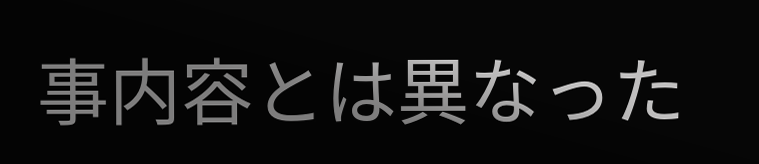事内容とは異なった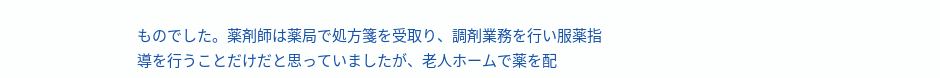ものでした。薬剤師は薬局で処方箋を受取り、調剤業務を行い服薬指導を行うことだけだと思っていましたが、老人ホームで薬を配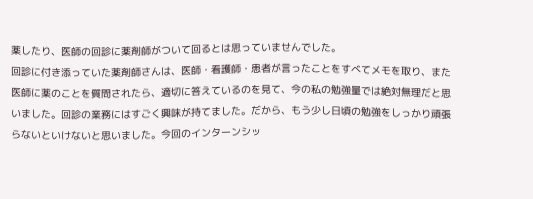薬したり、医師の回診に薬剤師がついて回るとは思っていませんでした。
回診に付き添っていた薬剤師さんは、医師・看護師・患者が言ったことをすべてメモを取り、また医師に薬のことを質問されたら、適切に答えているのを見て、今の私の勉強量では絶対無理だと思いました。回診の業務にはすごく興味が持てました。だから、もう少し日頃の勉強をしっかり頑張らないといけないと思いました。今回のインターンシッ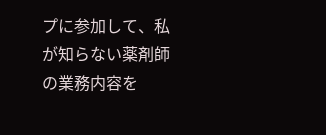プに参加して、私が知らない薬剤師の業務内容を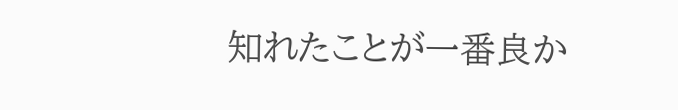知れたことが一番良か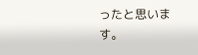ったと思います。